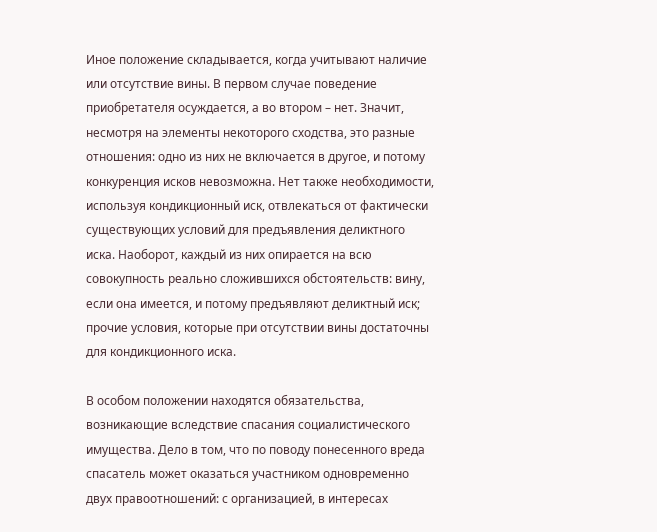Иное положение складывается, когда учитывают наличие или отсутствие вины. В первом случае поведение приобретателя осуждается, а во втором – нет. Значит, несмотря на элементы некоторого сходства, это разные отношения: одно из них не включается в другое, и потому конкуренция исков невозможна. Нет также необходимости, используя кондикционный иск, отвлекаться от фактически существующих условий для предъявления деликтного иска. Наоборот, каждый из них опирается на всю совокупность реально сложившихся обстоятельств: вину, если она имеется, и потому предъявляют деликтный иск; прочие условия, которые при отсутствии вины достаточны для кондикционного иска.

В особом положении находятся обязательства, возникающие вследствие спасания социалистического имущества. Дело в том, что по поводу понесенного вреда спасатель может оказаться участником одновременно двух правоотношений: с организацией, в интересах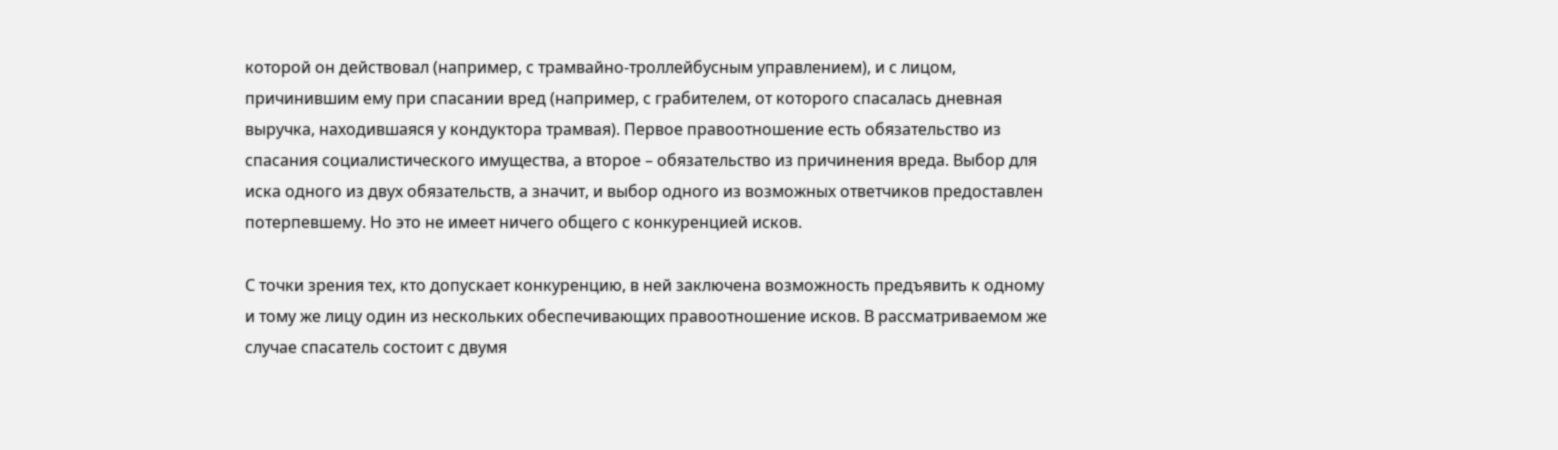которой он действовал (например, с трамвайно-троллейбусным управлением), и с лицом, причинившим ему при спасании вред (например, с грабителем, от которого спасалась дневная выручка, находившаяся у кондуктора трамвая). Первое правоотношение есть обязательство из спасания социалистического имущества, а второе – обязательство из причинения вреда. Выбор для иска одного из двух обязательств, а значит, и выбор одного из возможных ответчиков предоставлен потерпевшему. Но это не имеет ничего общего с конкуренцией исков.

С точки зрения тех, кто допускает конкуренцию, в ней заключена возможность предъявить к одному и тому же лицу один из нескольких обеспечивающих правоотношение исков. В рассматриваемом же случае спасатель состоит с двумя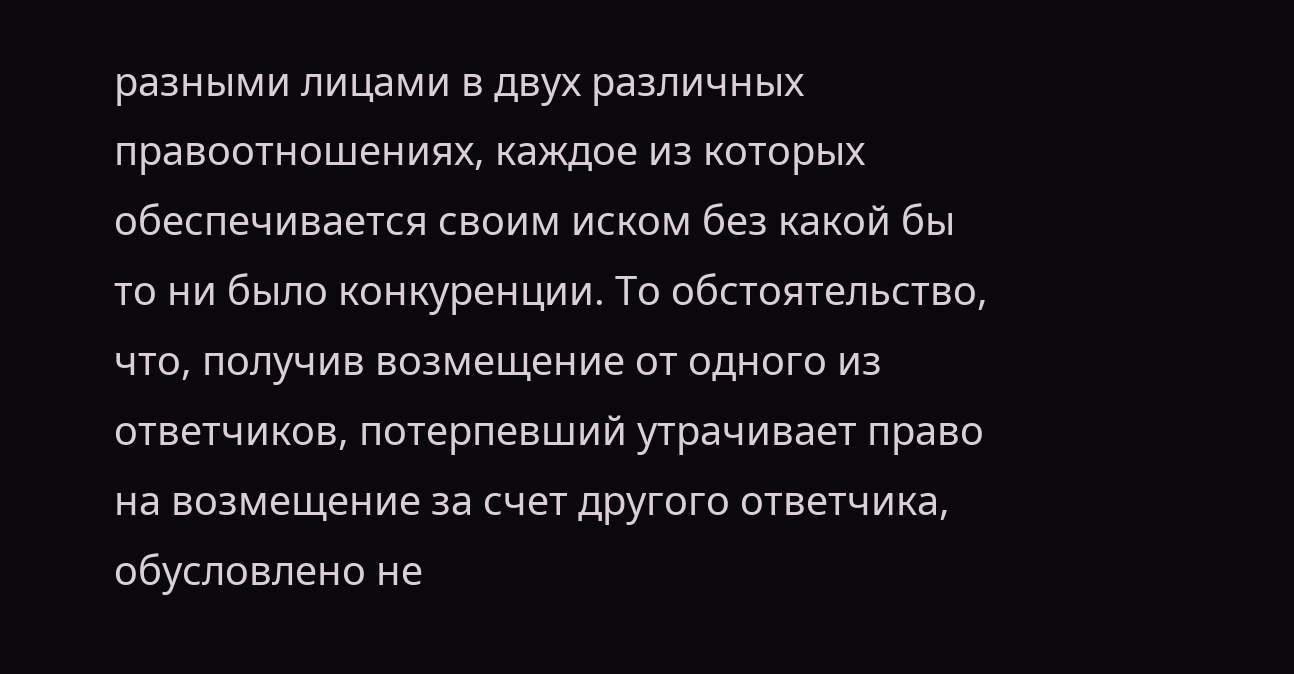разными лицами в двух различных правоотношениях, каждое из которых обеспечивается своим иском без какой бы то ни было конкуренции. То обстоятельство, что, получив возмещение от одного из ответчиков, потерпевший утрачивает право на возмещение за счет другого ответчика, обусловлено не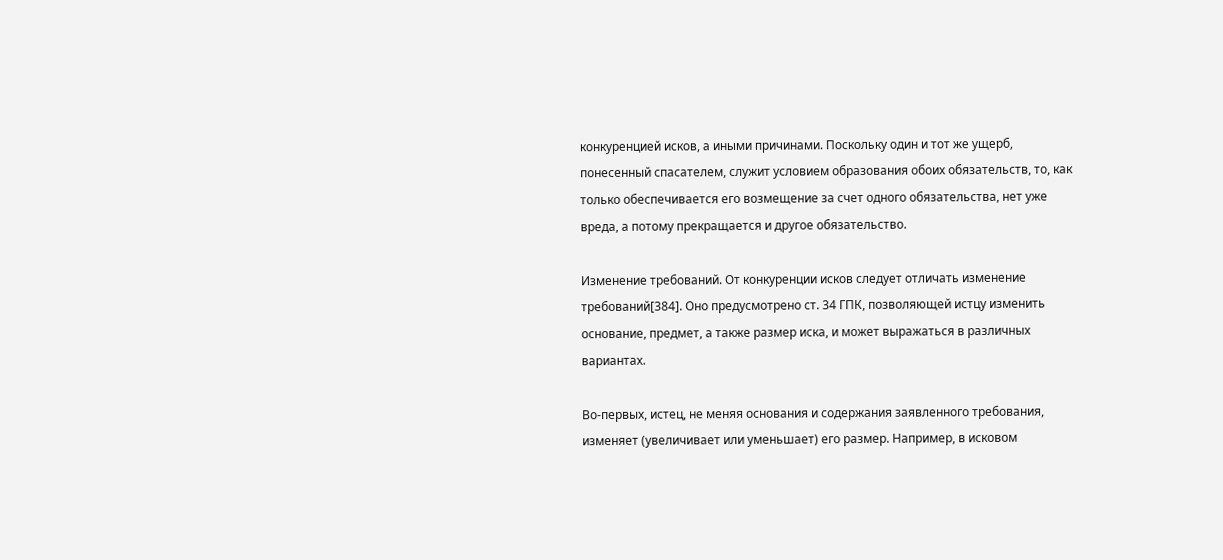конкуренцией исков, а иными причинами. Поскольку один и тот же ущерб, понесенный спасателем, служит условием образования обоих обязательств, то, как только обеспечивается его возмещение за счет одного обязательства, нет уже вреда, а потому прекращается и другое обязательство.

Изменение требований. От конкуренции исков следует отличать изменение требований[384]. Оно предусмотрено ст. 34 ГПК, позволяющей истцу изменить основание, предмет, а также размер иска, и может выражаться в различных вариантах.

Во-первых, истец, не меняя основания и содержания заявленного требования, изменяет (увеличивает или уменьшает) его размер. Например, в исковом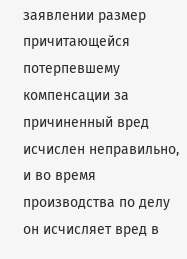заявлении размер причитающейся потерпевшему компенсации за причиненный вред исчислен неправильно, и во время производства по делу он исчисляет вред в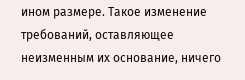ином размере. Такое изменение требований, оставляющее неизменным их основание, ничего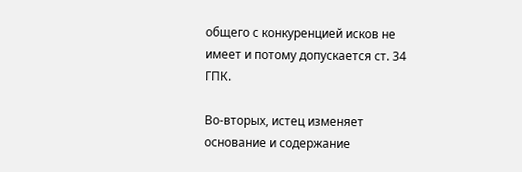общего с конкуренцией исков не имеет и потому допускается ст. 34 ГПК.

Во-вторых, истец изменяет основание и содержание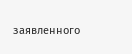заявленного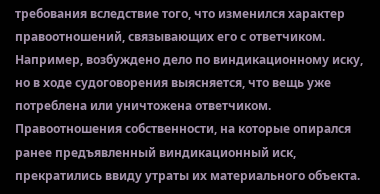требования вследствие того, что изменился характер правоотношений, связывающих его с ответчиком. Например, возбуждено дело по виндикационному иску, но в ходе судоговорения выясняется, что вещь уже потреблена или уничтожена ответчиком. Правоотношения собственности, на которые опирался ранее предъявленный виндикационный иск, прекратились ввиду утраты их материального объекта.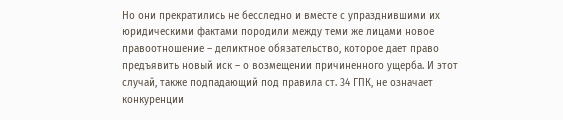Но они прекратились не бесследно и вместе с упразднившими их юридическими фактами породили между теми же лицами новое правоотношение – деликтное обязательство, которое дает право предъявить новый иск – о возмещении причиненного ущерба. И этот случай, также подпадающий под правила ст. 34 ГПК, не означает конкуренции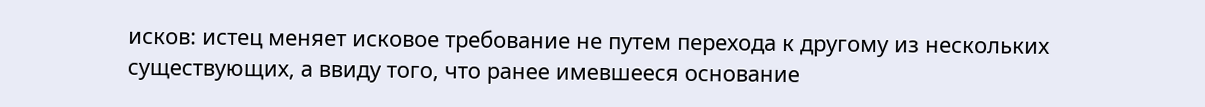исков: истец меняет исковое требование не путем перехода к другому из нескольких существующих, а ввиду того, что ранее имевшееся основание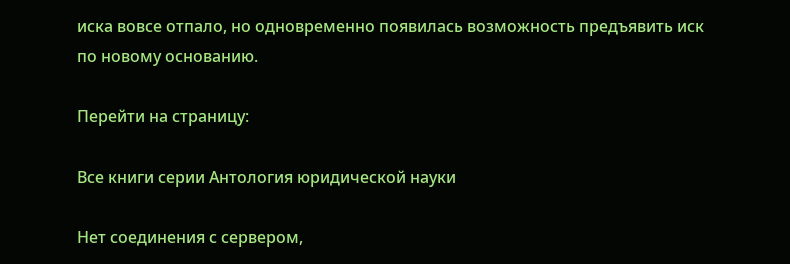иска вовсе отпало, но одновременно появилась возможность предъявить иск по новому основанию.

Перейти на страницу:

Все книги серии Антология юридической науки

Нет соединения с сервером,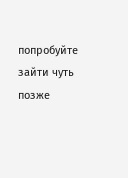попробуйте зайти чуть позже